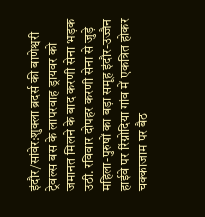इंदौर/सांवेर:शुक्ला ब्रदर्स की बाणेश्वरी ट्रेवल्स बस के लापरवाह ड्रायवर को जमानत मिलने के बाद करणी सेना भड़क उठी. रविवार दोपहर करणी सेना से जुड़े महिला-पुरुषों का बड़ा समूह इंदौर-उज्जैन हाईवे पर रिंग्नोदिया गांव में एकत्रित होकर चक्काजाम पर बैठ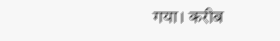गया। करीब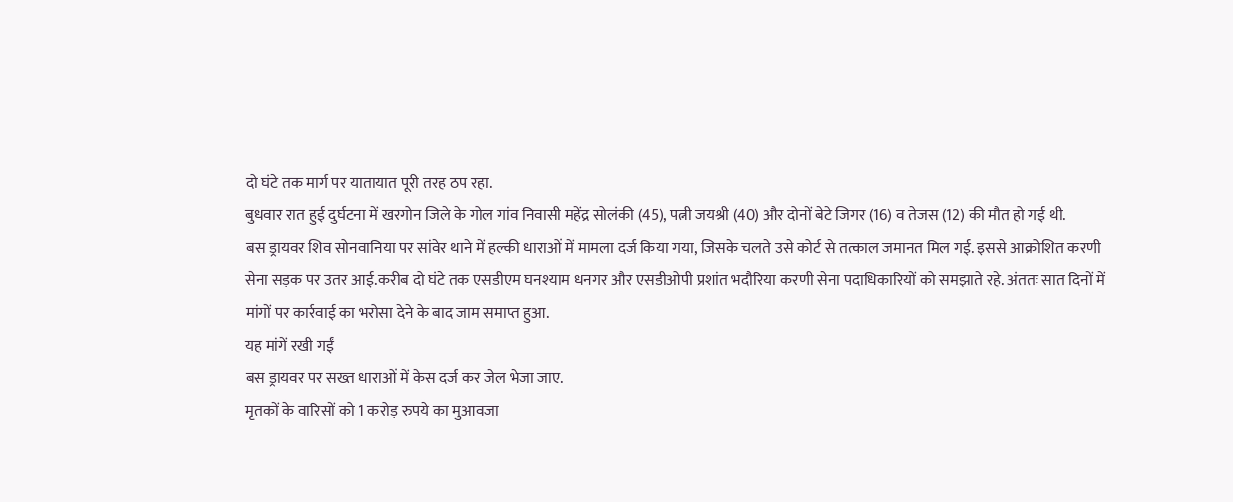दो घंटे तक मार्ग पर यातायात पूरी तरह ठप रहा.
बुधवार रात हुई दुर्घटना में खरगोन जिले के गोल गांव निवासी महेंद्र सोलंकी (45), पत्नी जयश्री (40) और दोनों बेटे जिगर (16) व तेजस (12) की मौत हो गई थी.
बस ड्रायवर शिव सोनवानिया पर सांवेर थाने में हल्की धाराओं में मामला दर्ज किया गया, जिसके चलते उसे कोर्ट से तत्काल जमानत मिल गई. इससे आक्रोशित करणी सेना सड़क पर उतर आई.करीब दो घंटे तक एसडीएम घनश्याम धनगर और एसडीओपी प्रशांत भदौरिया करणी सेना पदाधिकारियों को समझाते रहे. अंततः सात दिनों में मांगों पर कार्रवाई का भरोसा देने के बाद जाम समाप्त हुआ.
यह मांगें रखी गईं
बस ड्रायवर पर सख्त धाराओं में केस दर्ज कर जेल भेजा जाए.
मृतकों के वारिसों को 1 करोड़ रुपये का मुआवजा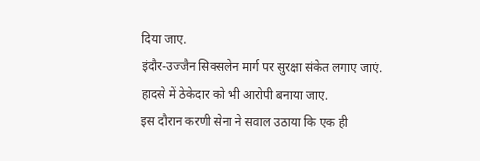दिया जाए.
इंदौर-उज्जैन सिक्सलेन मार्ग पर सुरक्षा संकेत लगाए जाएं.
हादसे में ठेकेदार को भी आरोपी बनाया जाए.
इस दौरान करणी सेना ने सवाल उठाया कि एक ही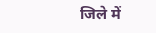जिले में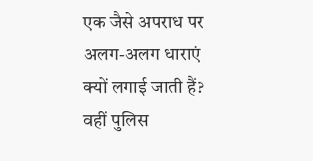एक जैसे अपराध पर अलग-अलग धाराएं क्यों लगाई जाती हैं? वहीं पुलिस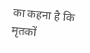का कहना है कि मृतकों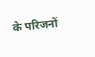के परिजनों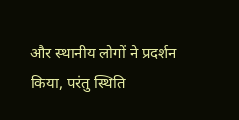और स्थानीय लोगों ने प्रदर्शन किया, परंतु स्थिति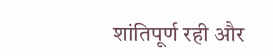शांतिपूर्ण रही और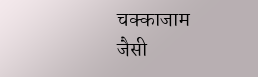चक्काजाम जैसी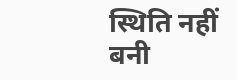स्थिति नहीं बनी